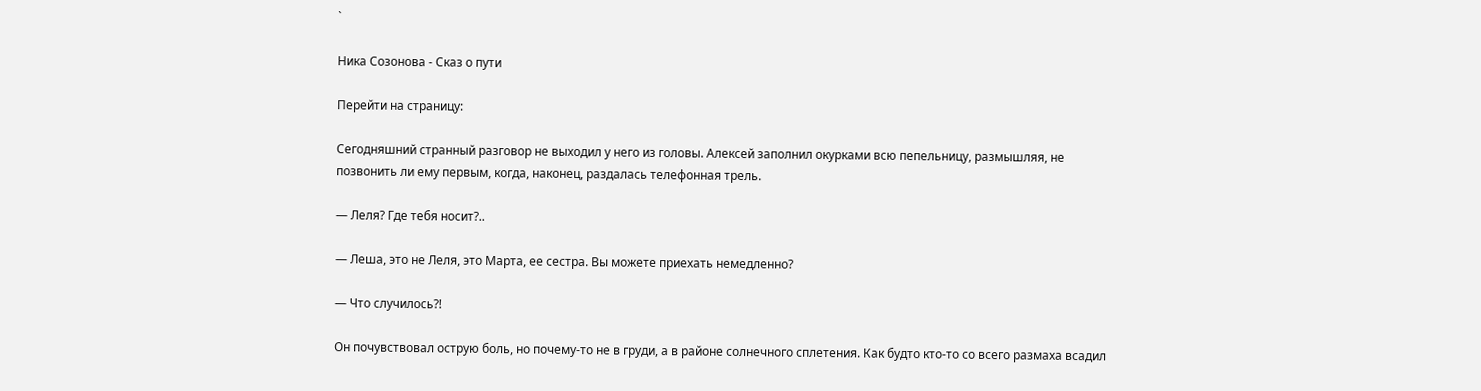`

Ника Созонова - Сказ о пути

Перейти на страницу:

Сегодняшний странный разговор не выходил у него из головы. Алексей заполнил окурками всю пепельницу, размышляя, не позвонить ли ему первым, когда, наконец, раздалась телефонная трель.

— Леля? Где тебя носит?..

— Леша, это не Леля, это Марта, ее сестра. Вы можете приехать немедленно?

— Что случилось?!

Он почувствовал острую боль, но почему-то не в груди, а в районе солнечного сплетения. Как будто кто-то со всего размаха всадил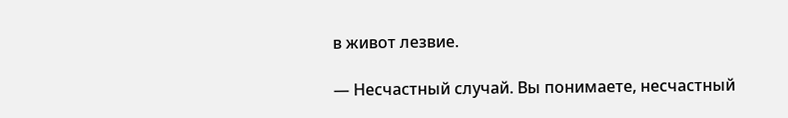в живот лезвие.

— Несчастный случай. Вы понимаете, несчастный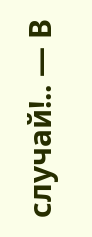случай!.. — В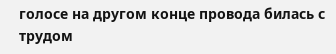голосе на другом конце провода билась с трудом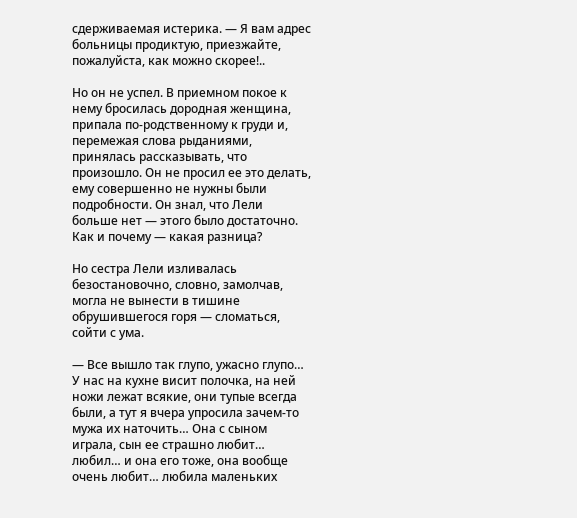сдерживаемая истерика. — Я вам адрес больницы продиктую, приезжайте, пожалуйста, как можно скорее!..

Но он не успел. В приемном покое к нему бросилась дородная женщина, припала по-родственному к груди и, перемежая слова рыданиями, принялась рассказывать, что произошло. Он не просил ее это делать, ему совершенно не нужны были подробности. Он знал, что Лели больше нет — этого было достаточно. Как и почему — какая разница?

Но сестра Лели изливалась безостановочно, словно, замолчав, могла не вынести в тишине обрушившегося горя — сломаться, сойти с ума.

— Все вышло так глупо, ужасно глупо… У нас на кухне висит полочка, на ней ножи лежат всякие, они тупые всегда были, а тут я вчера упросила зачем-то мужа их наточить… Она с сыном играла, сын ее страшно любит… любил… и она его тоже, она вообще очень любит… любила маленьких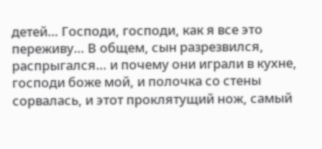детей… Господи, господи, как я все это переживу… В общем, сын разрезвился, распрыгался… и почему они играли в кухне, господи боже мой, и полочка со стены сорвалась, и этот проклятущий нож, самый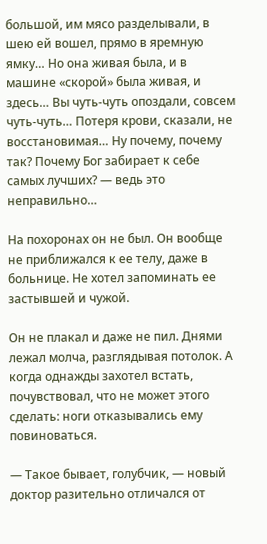большой, им мясо разделывали, в шею ей вошел, прямо в яремную ямку… Но она живая была, и в машине «скорой» была живая, и здесь… Вы чуть-чуть опоздали, совсем чуть-чуть… Потеря крови, сказали, не восстановимая… Ну почему, почему так? Почему Бог забирает к себе самых лучших? — ведь это неправильно…

На похоронах он не был. Он вообще не приближался к ее телу, даже в больнице. Не хотел запоминать ее застывшей и чужой.

Он не плакал и даже не пил. Днями лежал молча, разглядывая потолок. А когда однажды захотел встать, почувствовал, что не может этого сделать: ноги отказывались ему повиноваться.

— Такое бывает, голубчик, — новый доктор разительно отличался от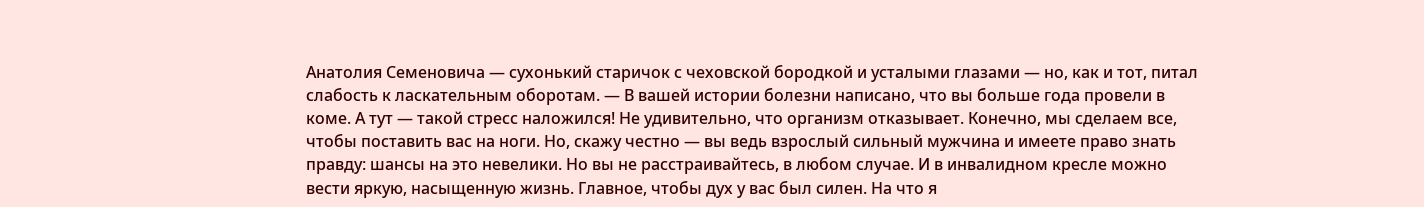Анатолия Семеновича — сухонький старичок с чеховской бородкой и усталыми глазами — но, как и тот, питал слабость к ласкательным оборотам. — В вашей истории болезни написано, что вы больше года провели в коме. А тут — такой стресс наложился! Не удивительно, что организм отказывает. Конечно, мы сделаем все, чтобы поставить вас на ноги. Но, скажу честно — вы ведь взрослый сильный мужчина и имеете право знать правду: шансы на это невелики. Но вы не расстраивайтесь, в любом случае. И в инвалидном кресле можно вести яркую, насыщенную жизнь. Главное, чтобы дух у вас был силен. На что я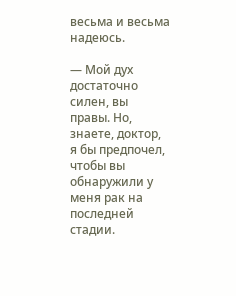весьма и весьма надеюсь.

— Мой дух достаточно силен, вы правы. Но, знаете, доктор, я бы предпочел, чтобы вы обнаружили у меня рак на последней стадии.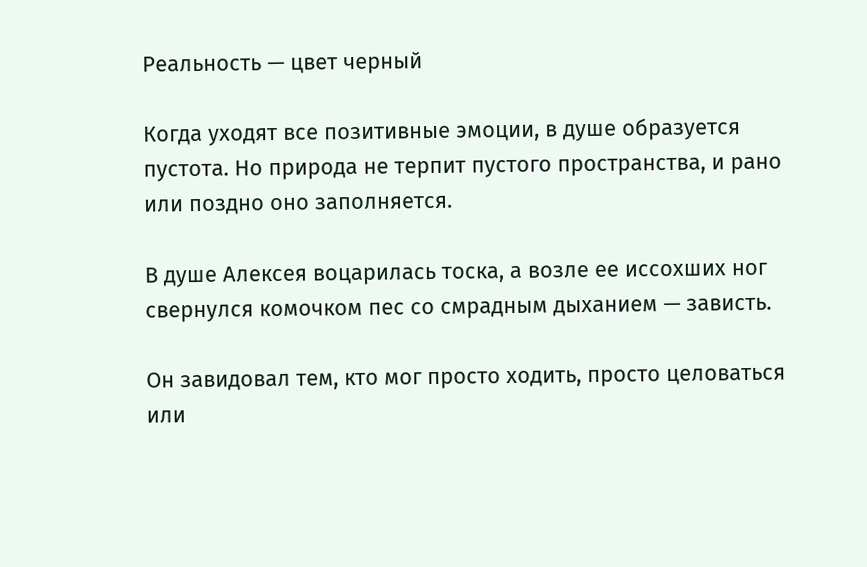Реальность — цвет черный

Когда уходят все позитивные эмоции, в душе образуется пустота. Но природа не терпит пустого пространства, и рано или поздно оно заполняется.

В душе Алексея воцарилась тоска, а возле ее иссохших ног свернулся комочком пес со смрадным дыханием — зависть.

Он завидовал тем, кто мог просто ходить, просто целоваться или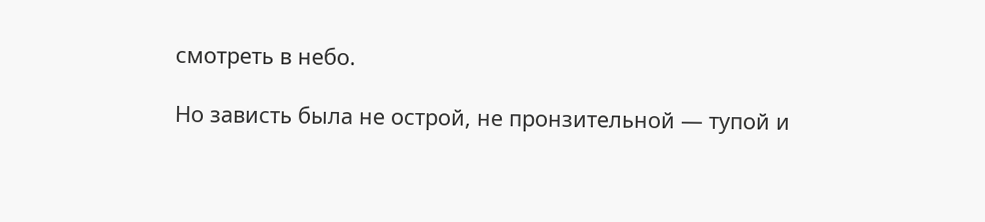смотреть в небо.

Но зависть была не острой, не пронзительной — тупой и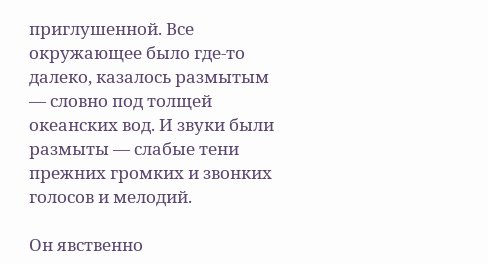приглушенной. Все окружающее было где-то далеко, казалось размытым — словно под толщей океанских вод. И звуки были размыты — слабые тени прежних громких и звонких голосов и мелодий.

Он явственно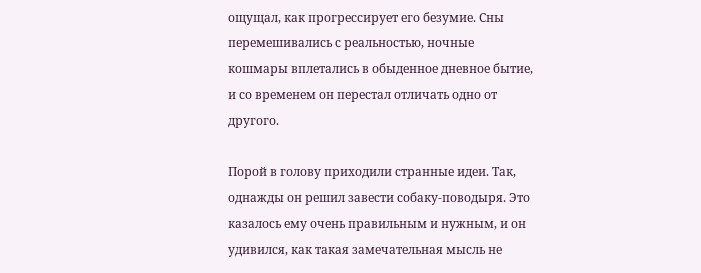ощущал, как прогрессирует его безумие. Сны перемешивались с реальностью, ночные кошмары вплетались в обыденное дневное бытие, и со временем он перестал отличать одно от другого.

Порой в голову приходили странные идеи. Так, однажды он решил завести собаку-поводыря. Это казалось ему очень правильным и нужным, и он удивился, как такая замечательная мысль не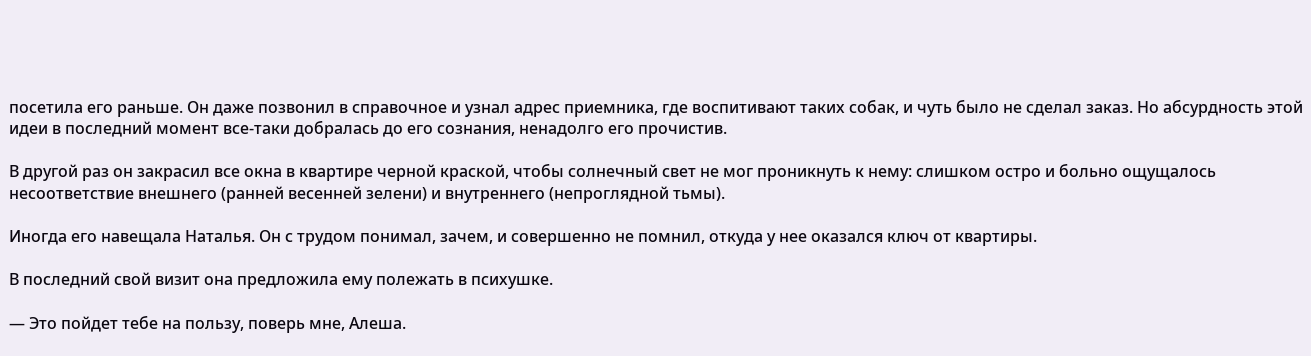посетила его раньше. Он даже позвонил в справочное и узнал адрес приемника, где воспитивают таких собак, и чуть было не сделал заказ. Но абсурдность этой идеи в последний момент все-таки добралась до его сознания, ненадолго его прочистив.

В другой раз он закрасил все окна в квартире черной краской, чтобы солнечный свет не мог проникнуть к нему: слишком остро и больно ощущалось несоответствие внешнего (ранней весенней зелени) и внутреннего (непроглядной тьмы).

Иногда его навещала Наталья. Он с трудом понимал, зачем, и совершенно не помнил, откуда у нее оказался ключ от квартиры.

В последний свой визит она предложила ему полежать в психушке.

— Это пойдет тебе на пользу, поверь мне, Алеша.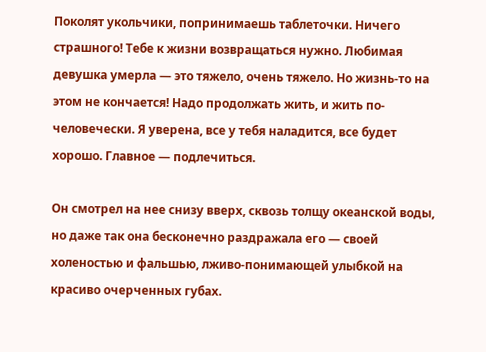Поколят укольчики, попринимаешь таблеточки. Ничего страшного! Тебе к жизни возвращаться нужно. Любимая девушка умерла — это тяжело, очень тяжело. Но жизнь-то на этом не кончается! Надо продолжать жить, и жить по-человечески. Я уверена, все у тебя наладится, все будет хорошо. Главное — подлечиться.

Он смотрел на нее снизу вверх, сквозь толщу океанской воды, но даже так она бесконечно раздражала его — своей холеностью и фальшью, лживо-понимающей улыбкой на красиво очерченных губах.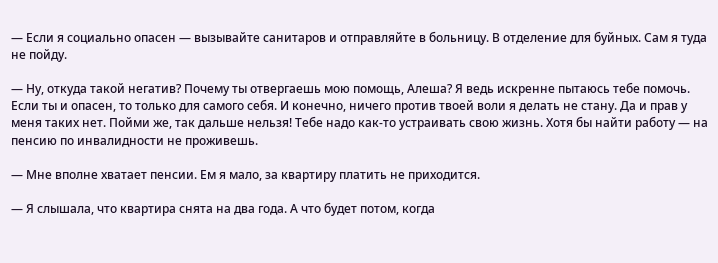— Если я социально опасен — вызывайте санитаров и отправляйте в больницу. В отделение для буйных. Сам я туда не пойду.

— Ну, откуда такой негатив? Почему ты отвергаешь мою помощь, Алеша? Я ведь искренне пытаюсь тебе помочь. Если ты и опасен, то только для самого себя. И конечно, ничего против твоей воли я делать не стану. Да и прав у меня таких нет. Пойми же, так дальше нельзя! Тебе надо как-то устраивать свою жизнь. Хотя бы найти работу — на пенсию по инвалидности не проживешь.

— Мне вполне хватает пенсии. Ем я мало, за квартиру платить не приходится.

— Я слышала, что квартира снята на два года. А что будет потом, когда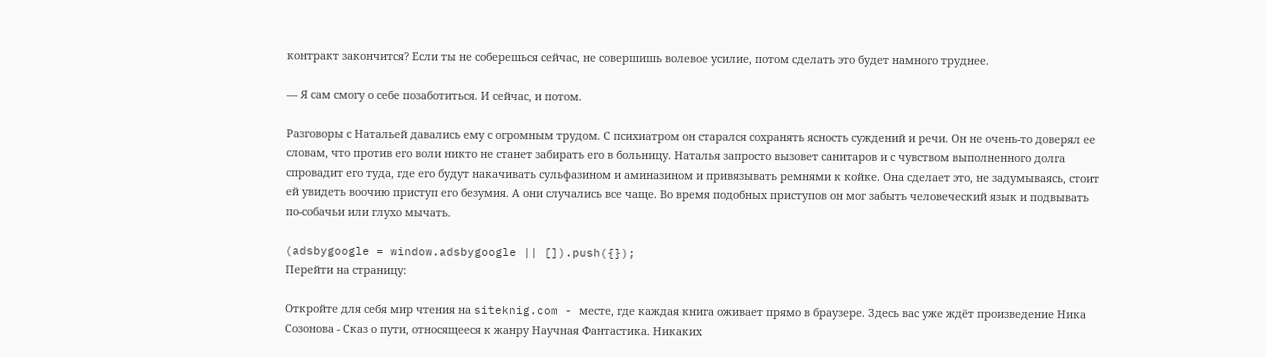контракт закончится? Если ты не соберешься сейчас, не совершишь волевое усилие, потом сделать это будет намного труднее.

— Я сам смогу о себе позаботиться. И сейчас, и потом.

Разговоры с Натальей давались ему с огромным трудом. С психиатром он старался сохранять ясность суждений и речи. Он не очень-то доверял ее словам, что против его воли никто не станет забирать его в больницу. Наталья запросто вызовет санитаров и с чувством выполненного долга спровадит его туда, где его будут накачивать сульфазином и аминазином и привязывать ремнями к койке. Она сделает это, не задумываясь, стоит ей увидеть воочию приступ его безумия. А они случались все чаще. Во время подобных приступов он мог забыть человеческий язык и подвывать по-собачьи или глухо мычать.

(adsbygoogle = window.adsbygoogle || []).push({});
Перейти на страницу:

Откройте для себя мир чтения на siteknig.com - месте, где каждая книга оживает прямо в браузере. Здесь вас уже ждёт произведение Ника Созонова - Сказ о пути, относящееся к жанру Научная Фантастика. Никаких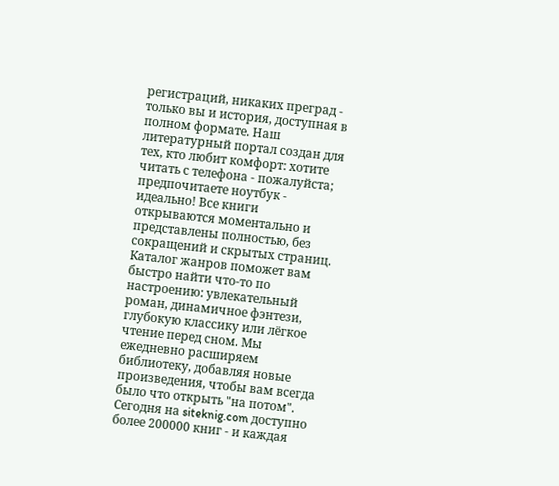регистраций, никаких преград - только вы и история, доступная в полном формате. Наш литературный портал создан для тех, кто любит комфорт: хотите читать с телефона - пожалуйста; предпочитаете ноутбук - идеально! Все книги открываются моментально и представлены полностью, без сокращений и скрытых страниц. Каталог жанров поможет вам быстро найти что-то по настроению: увлекательный роман, динамичное фэнтези, глубокую классику или лёгкое чтение перед сном. Мы ежедневно расширяем библиотеку, добавляя новые произведения, чтобы вам всегда было что открыть "на потом". Сегодня на siteknig.com доступно более 200000 книг - и каждая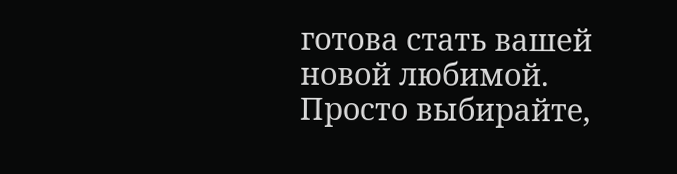готова стать вашей новой любимой. Просто выбирайте,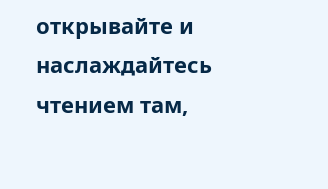открывайте и наслаждайтесь чтением там,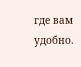где вам удобно.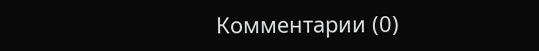Комментарии (0)